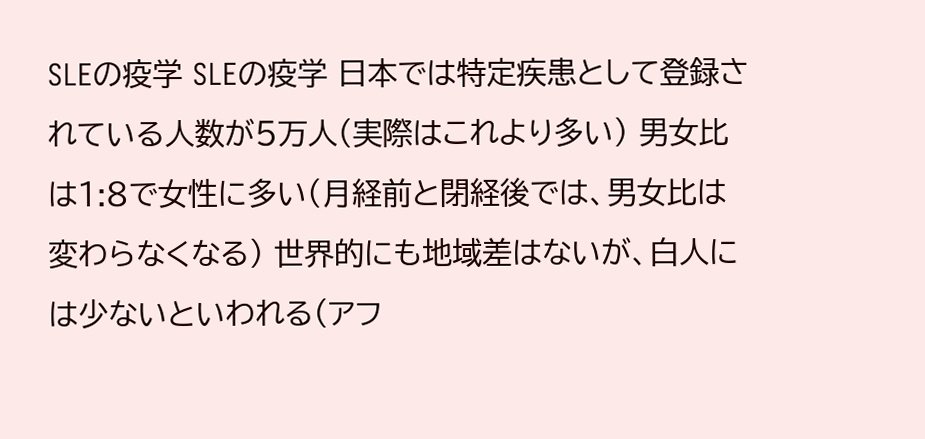SLEの疫学 SLEの疫学 日本では特定疾患として登録されている人数が5万人(実際はこれより多い) 男女比は1:8で女性に多い(月経前と閉経後では、男女比は変わらなくなる) 世界的にも地域差はないが、白人には少ないといわれる(アフ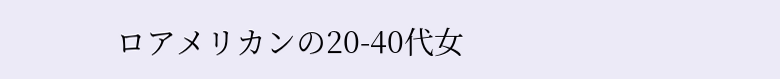ロアメリカンの20-40代女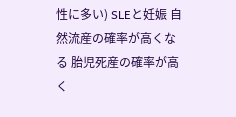性に多い) SLEと妊娠 自然流産の確率が高くなる 胎児死産の確率が高く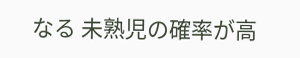なる 未熟児の確率が高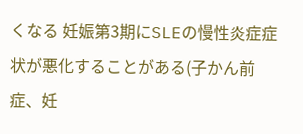くなる 妊娠第3期にSLEの慢性炎症症状が悪化することがある(子かん前症、妊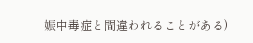娠中毒症と間違われることがある)